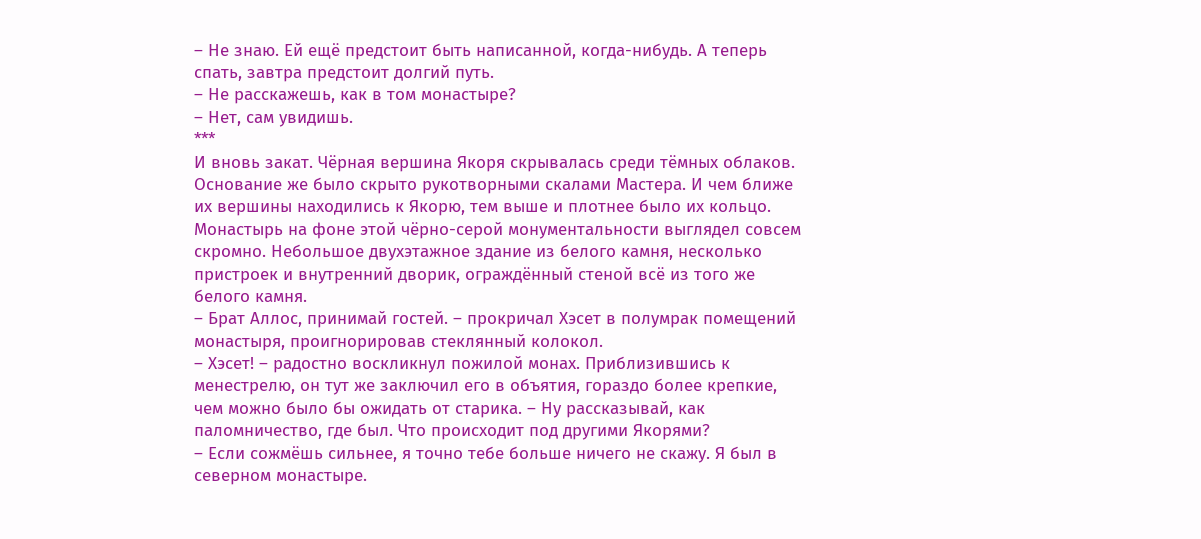– Не знаю. Ей ещё предстоит быть написанной, когда-нибудь. А теперь спать, завтра предстоит долгий путь.
– Не расскажешь, как в том монастыре?
– Нет, сам увидишь.
***
И вновь закат. Чёрная вершина Якоря скрывалась среди тёмных облаков. Основание же было скрыто рукотворными скалами Мастера. И чем ближе их вершины находились к Якорю, тем выше и плотнее было их кольцо.
Монастырь на фоне этой чёрно-серой монументальности выглядел совсем скромно. Небольшое двухэтажное здание из белого камня, несколько пристроек и внутренний дворик, ограждённый стеной всё из того же белого камня.
– Брат Аллос, принимай гостей. – прокричал Хэсет в полумрак помещений монастыря, проигнорировав стеклянный колокол.
– Хэсет! – радостно воскликнул пожилой монах. Приблизившись к менестрелю, он тут же заключил его в объятия, гораздо более крепкие, чем можно было бы ожидать от старика. – Ну рассказывай, как паломничество, где был. Что происходит под другими Якорями?
– Если сожмёшь сильнее, я точно тебе больше ничего не скажу. Я был в северном монастыре.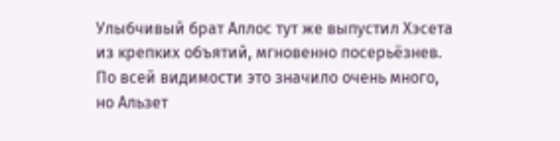Улыбчивый брат Аллос тут же выпустил Хэсета из крепких объятий, мгновенно посерьёзнев. По всей видимости это значило очень много, но Альзет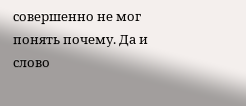совершенно не мог понять почему. Да и слово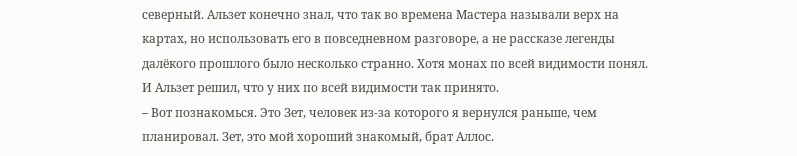северный. Альзет конечно знал, что так во времена Мастера называли верх на картах, но использовать его в повседневном разговоре, а не рассказе легенды далёкого прошлого было несколько странно. Хотя монах по всей видимости понял. И Альзет решил, что у них по всей видимости так принято.
– Вот познакомься. Это Зет, человек из-за которого я вернулся раньше, чем планировал. Зет, это мой хороший знакомый, брат Аллос.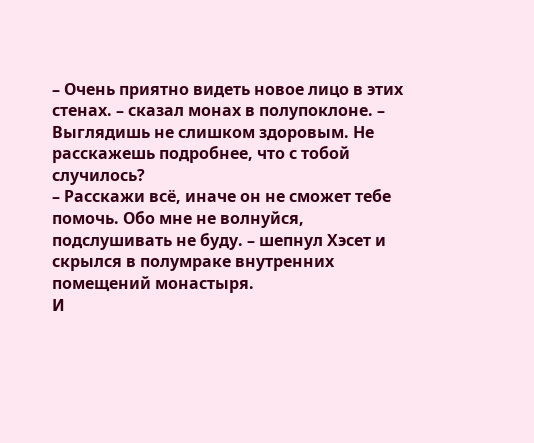– Очень приятно видеть новое лицо в этих стенах. – сказал монах в полупоклоне. – Выглядишь не слишком здоровым. Не расскажешь подробнее, что с тобой случилось?
– Расскажи всё, иначе он не сможет тебе помочь. Обо мне не волнуйся, подслушивать не буду. – шепнул Хэсет и скрылся в полумраке внутренних помещений монастыря.
И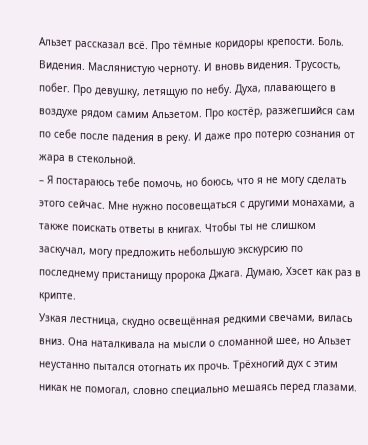Альзет рассказал всё. Про тёмные коридоры крепости. Боль. Видения. Маслянистую черноту. И вновь видения. Трусость, побег. Про девушку, летящую по небу. Духа, плавающего в воздухе рядом самим Альзетом. Про костёр, разжегшийся сам по себе после падения в реку. И даже про потерю сознания от жара в стекольной.
– Я постараюсь тебе помочь, но боюсь, что я не могу сделать этого сейчас. Мне нужно посовещаться с другими монахами, а также поискать ответы в книгах. Чтобы ты не слишком заскучал, могу предложить небольшую экскурсию по последнему пристанищу пророка Джага. Думаю, Хэсет как раз в крипте.
Узкая лестница, скудно освещённая редкими свечами, вилась вниз. Она наталкивала на мысли о сломанной шее, но Альзет неустанно пытался отогнать их прочь. Трёхногий дух с этим никак не помогал, словно специально мешаясь перед глазами.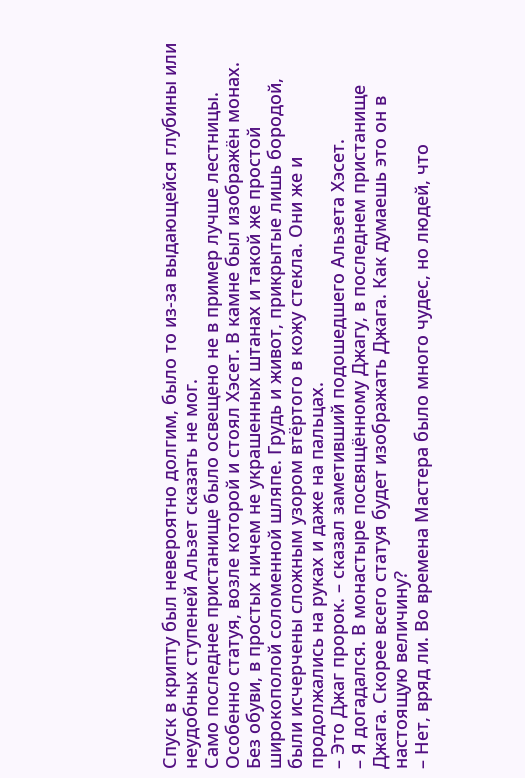Спуск в крипту был невероятно долгим, было то из-за выдающейся глубины или неудобных ступеней Альзет сказать не мог.
Само последнее пристанище было освещено не в пример лучше лестницы. Особенно статуя, возле которой и стоял Хэсет. В камне был изображён монах. Без обуви, в простых ничем не украшенных штанах и такой же простой широкополой соломенной шляпе. Грудь и живот, прикрытые лишь бородой, были исчерчены сложным узором втёртого в кожу стекла. Они же и продолжались на руках и даже на пальцах.
– Это Джаг пророк. – сказал заметивший подошедшего Альзета Хэсет.
– Я догадался. В монастыре посвящённому Джагу, в последнем пристанище Джага. Скорее всего статуя будет изображать Джага. Как думаешь это он в настоящую величину?
– Нет, вряд ли. Во времена Мастера было много чудес, но людей, что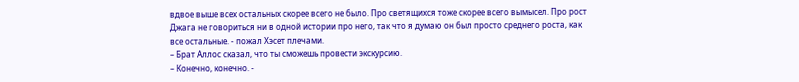вдвое выше всех остальных скорее всего не было. Про светящихся тоже скорее всего вымысел. Про рост Джага не говориться ни в одной истории про него, так что я думаю он был просто среднего роста, как все остальные. - пожал Хэсет плечами.
– Брат Аллос сказал, что ты сможешь провести экскурсию.
– Конечно, конечно. -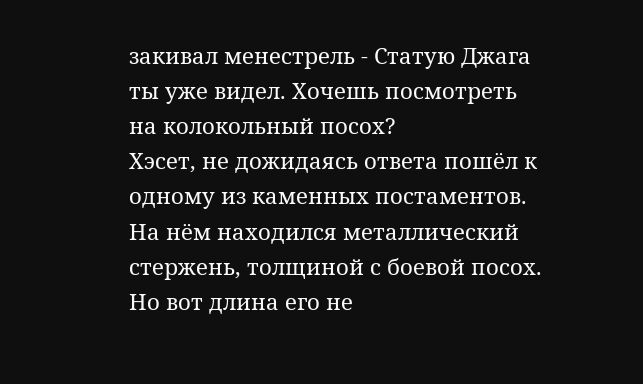закивал менестрель - Статую Джага ты уже видел. Хочешь посмотреть на колокольный посох?
Хэсет, не дожидаясь ответа пошёл к одному из каменных постаментов. На нём находился металлический стержень, толщиной с боевой посох. Но вот длина его не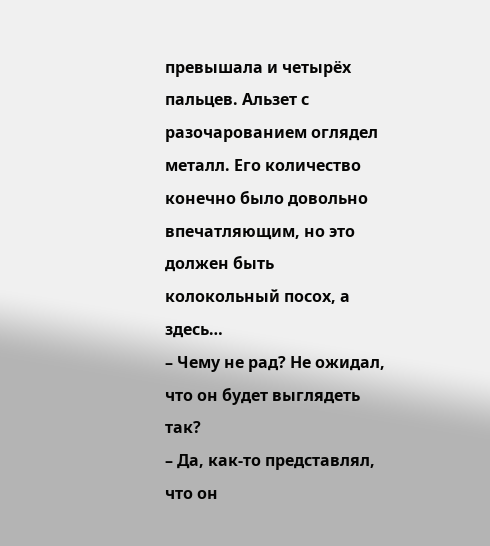превышала и четырёх пальцев. Альзет с разочарованием оглядел металл. Его количество конечно было довольно впечатляющим, но это должен быть колокольный посох, а здесь…
– Чему не рад? Не ожидал, что он будет выглядеть так?
– Да, как-то представлял, что он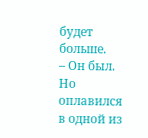будет больше.
– Он был. Но оплавился в одной из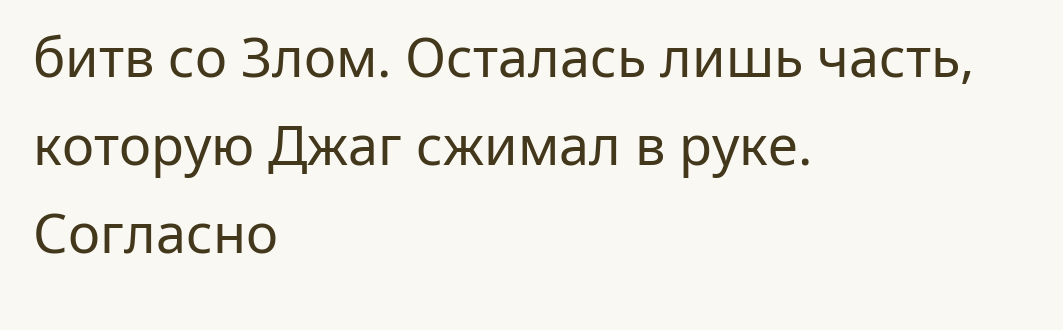битв со Злом. Осталась лишь часть, которую Джаг сжимал в руке. Согласно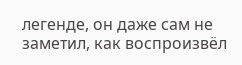легенде, он даже сам не заметил, как воспроизвёл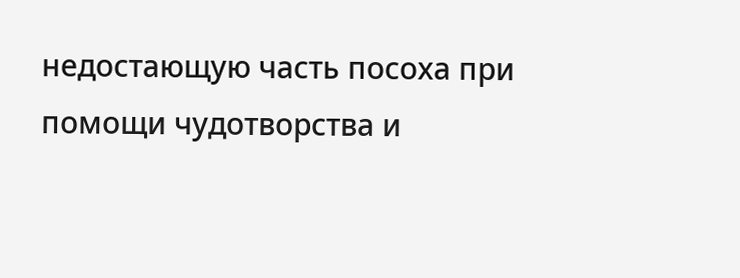недостающую часть посоха при помощи чудотворства и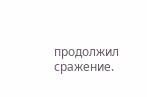продолжил сражение.